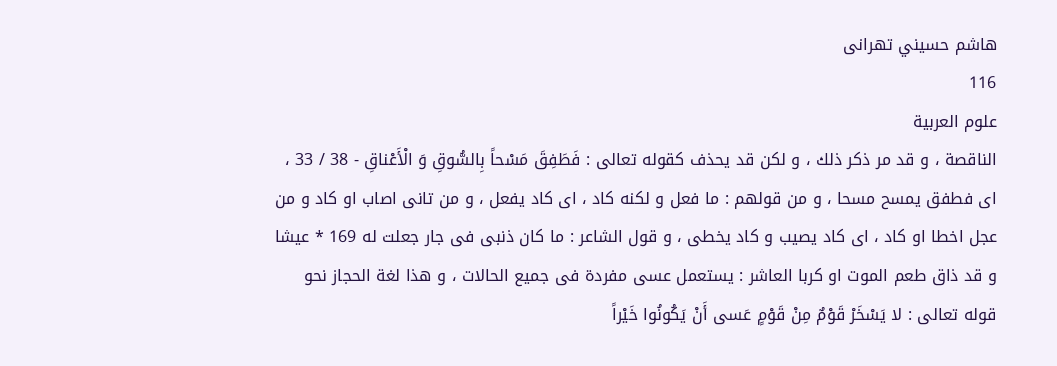هاشم حسيني تهرانى
116
علوم العربية
الناقصة ، و قد مر ذكر ذلك ، و لكن قد يحذف كقوله تعالى : فَطَفِقَ مَسْحاً بِالسُّوقِ وَ الْأَعْناقِ - 38 / 33 ، اى فطفق يمسح مسحا ، و من قولهم : ما فعل و لكنه كاد ، اى كاد يفعل ، و من تانى اصاب او كاد و من عجل اخطا او كاد ، اى كاد يصيب و كاد يخطى ، و قول الشاعر : ما كان ذنبى فى جار جعلت له 169 * عيشا و قد ذاق طعم الموت او كربا العاشر : يستعمل عسى مفردة فى جميع الحالات ، و هذا لغة الحجاز نحو قوله تعالى : لا يَسْخَرْ قَوْمٌ مِنْ قَوْمٍ عَسى أَنْ يَكُونُوا خَيْراً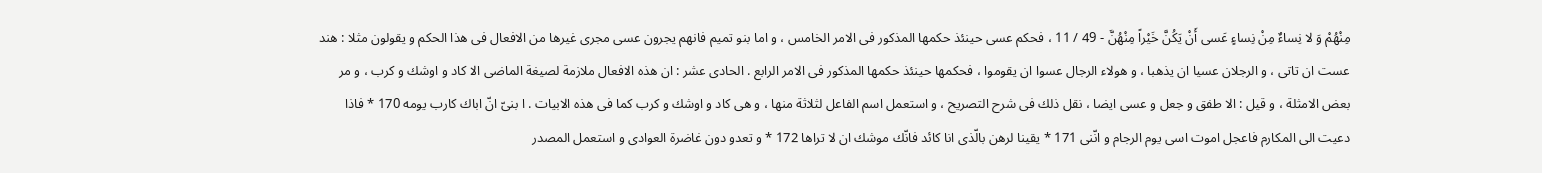مِنْهُمْ وَ لا نِساءٌ مِنْ نِساءٍ عَسى أَنْ يَكُنَّ خَيْراً مِنْهُنَّ - 49 / 11 ، فحكم عسى حينئذ حكمها المذكور فى الامر الخامس ، و اما بنو تميم فانهم يجرون عسى مجرى غيرها من الافعال فى هذا الحكم و يقولون مثلا : هند عست ان تاتى ، و الرجلان عسيا ان يذهبا ، و هولاء الرجال عسوا ان يقوموا ، فحكمها حينئذ حكمها المذكور فى الامر الرابع . الحادى عشر : ان هذه الافعال ملازمة لصيغة الماضى الا كاد و اوشك و كرب ، و مر بعض الامثلة ، و قيل : الا طفق و جعل و عسى ايضا ، نقل ذلك فى شرح التصريح ، و استعمل اسم الفاعل لثلاثة منها ، و هى كاد و اوشك و كرب كما فى هذه الابيات . ا بنىّ انّ اباك كارب يومه 170 * فاذا دعيت الى المكارم فاعجل اموت اسى يوم الرجام و انّنى 171 * يقينا لرهن بالّذى انا كائد فانّك موشك ان لا تراها 172 * و تعدو دون غاضرة العوادى و استعمل المصدر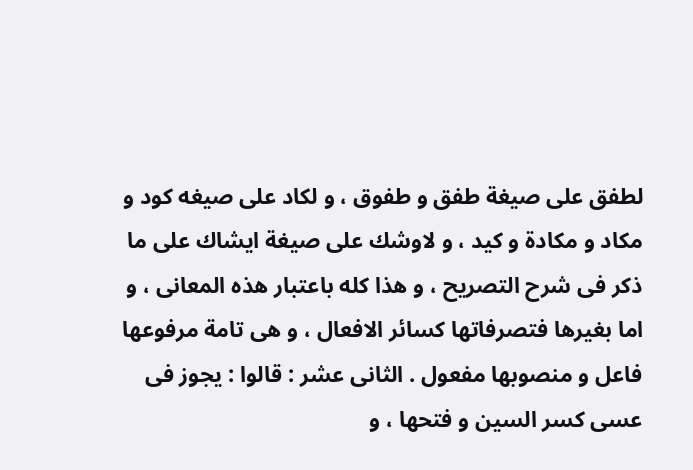لطفق على صيغة طفق و طفوق ، و لكاد على صيغه كود و مكاد و مكادة و كيد ، و لاوشك على صيغة ايشاك على ما ذكر فى شرح التصريح ، و هذا كله باعتبار هذه المعانى ، و اما بغيرها فتصرفاتها كسائر الافعال ، و هى تامة مرفوعها فاعل و منصوبها مفعول . الثانى عشر : قالوا : يجوز فى عسى كسر السين و فتحها ، و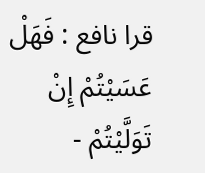قرا نافع : فَهَلْ عَسَيْتُمْ إِنْ تَوَلَّيْتُمْ -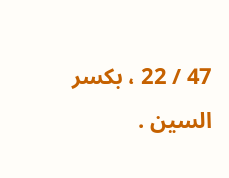47 / 22 ، بكسر السين .